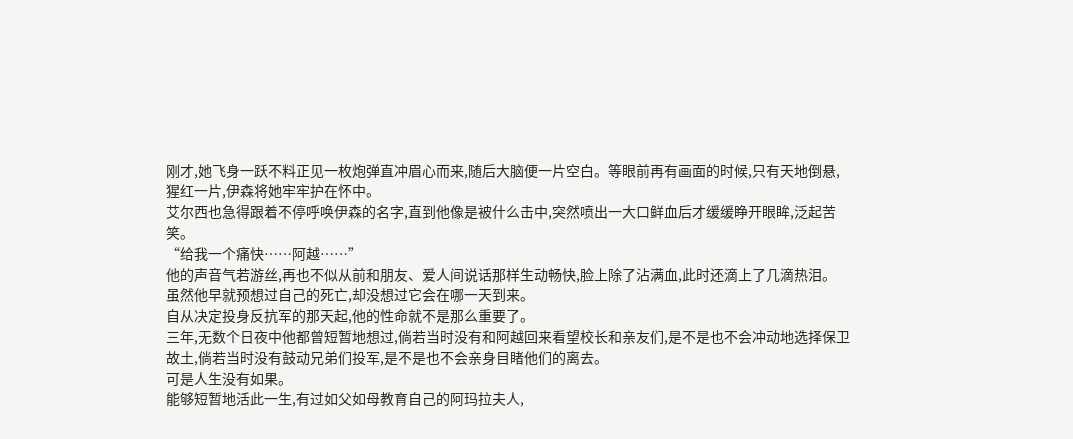刚才,她飞身一跃不料正见一枚炮弹直冲眉心而来,随后大脑便一片空白。等眼前再有画面的时候,只有天地倒悬,猩红一片,伊森将她牢牢护在怀中。
艾尔西也急得跟着不停呼唤伊森的名字,直到他像是被什么击中,突然喷出一大口鲜血后才缓缓睁开眼眸,泛起苦笑。
“给我一个痛快……阿越……”
他的声音气若游丝,再也不似从前和朋友、爱人间说话那样生动畅快,脸上除了沾满血,此时还滴上了几滴热泪。
虽然他早就预想过自己的死亡,却没想过它会在哪一天到来。
自从决定投身反抗军的那天起,他的性命就不是那么重要了。
三年,无数个日夜中他都曾短暂地想过,倘若当时没有和阿越回来看望校长和亲友们,是不是也不会冲动地选择保卫故土,倘若当时没有鼓动兄弟们投军,是不是也不会亲身目睹他们的离去。
可是人生没有如果。
能够短暂地活此一生,有过如父如母教育自己的阿玛拉夫人,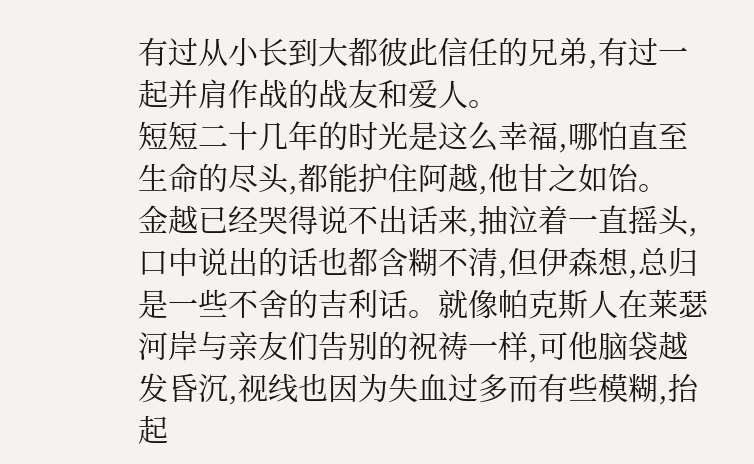有过从小长到大都彼此信任的兄弟,有过一起并肩作战的战友和爱人。
短短二十几年的时光是这么幸福,哪怕直至生命的尽头,都能护住阿越,他甘之如饴。
金越已经哭得说不出话来,抽泣着一直摇头,口中说出的话也都含糊不清,但伊森想,总归是一些不舍的吉利话。就像帕克斯人在莱瑟河岸与亲友们告别的祝祷一样,可他脑袋越发昏沉,视线也因为失血过多而有些模糊,抬起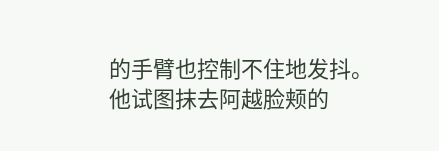的手臂也控制不住地发抖。
他试图抹去阿越脸颊的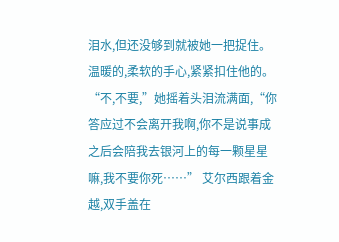泪水,但还没够到就被她一把捉住。
温暖的,柔软的手心,紧紧扣住他的。
“不,不要,”她摇着头泪流满面,“你答应过不会离开我啊,你不是说事成之后会陪我去银河上的每一颗星星嘛,我不要你死……” 艾尔西跟着金越,双手盖在